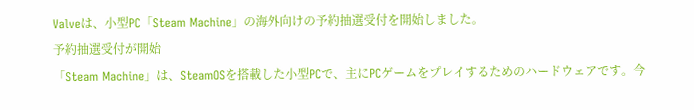Valveは、小型PC「Steam Machine」の海外向けの予約抽選受付を開始しました。
予約抽選受付が開始
「Steam Machine」は、SteamOSを搭載した小型PCで、主にPCゲームをプレイするためのハードウェアです。今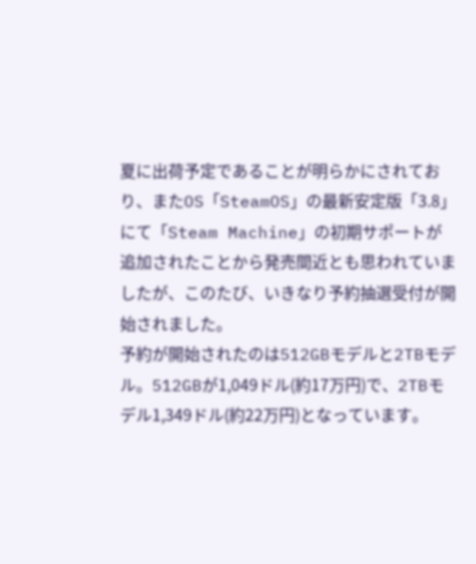夏に出荷予定であることが明らかにされており、またOS「SteamOS」の最新安定版「3.8」にて「Steam Machine」の初期サポートが追加されたことから発売間近とも思われていましたが、このたび、いきなり予約抽選受付が開始されました。
予約が開始されたのは512GBモデルと2TBモデル。512GBが1,049ドル(約17万円)で、2TBモデル1,349ドル(約22万円)となっています。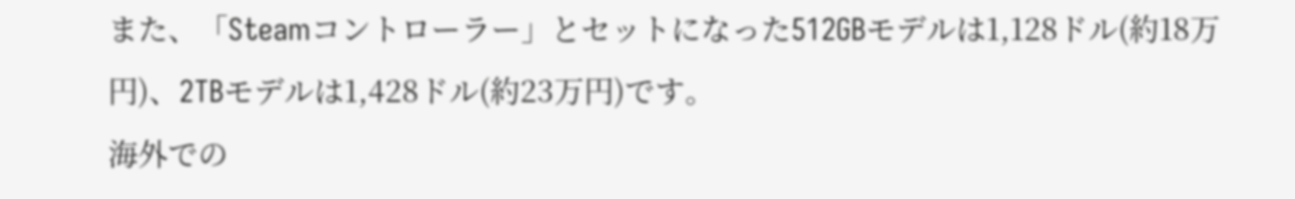また、「Steamコントローラー」とセットになった512GBモデルは1,128ドル(約18万円)、2TBモデルは1,428ドル(約23万円)です。
海外での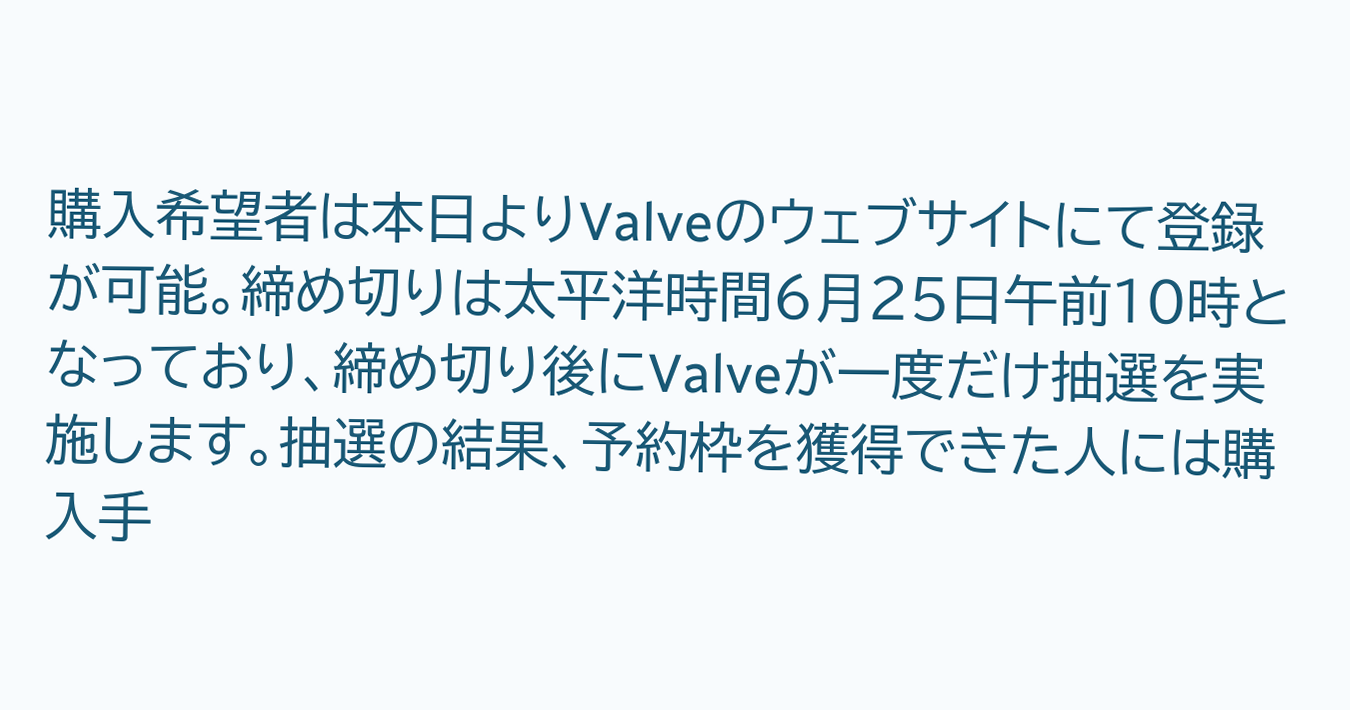購入希望者は本日よりValveのウェブサイトにて登録が可能。締め切りは太平洋時間6月25日午前10時となっており、締め切り後にValveが一度だけ抽選を実施します。抽選の結果、予約枠を獲得できた人には購入手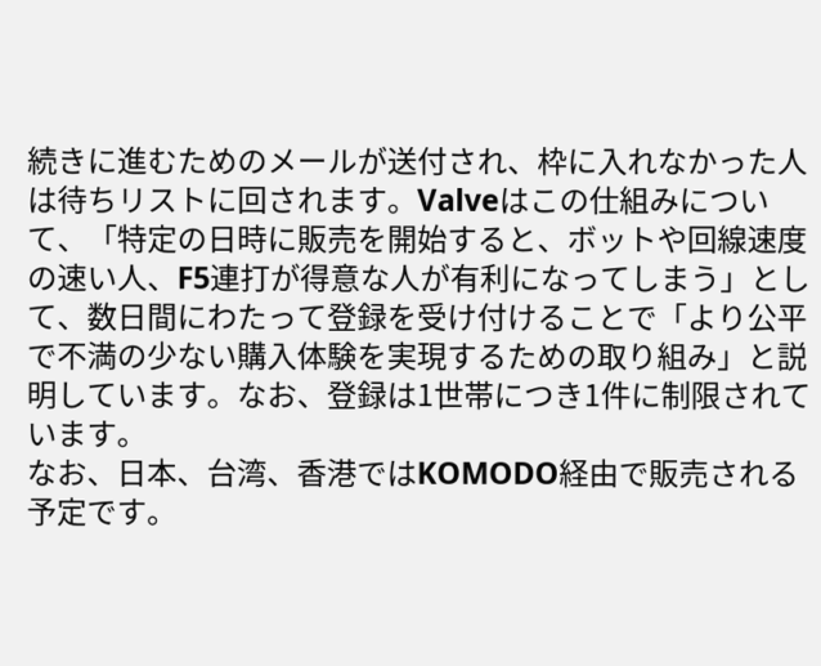続きに進むためのメールが送付され、枠に入れなかった人は待ちリストに回されます。Valveはこの仕組みについて、「特定の日時に販売を開始すると、ボットや回線速度の速い人、F5連打が得意な人が有利になってしまう」として、数日間にわたって登録を受け付けることで「より公平で不満の少ない購入体験を実現するための取り組み」と説明しています。なお、登録は1世帯につき1件に制限されています。
なお、日本、台湾、香港ではKOMODO経由で販売される予定です。